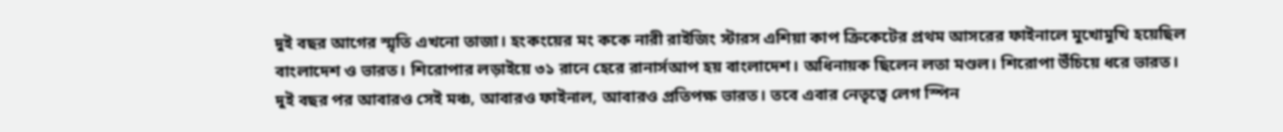দুই বছর আগের স্মৃতি এখনো তাজা। হংকংয়ের মং ককে নারী রাইজিং স্টারস এশিয়া কাপ ক্রিকেটের প্রথম আসরের ফাইনালে মুখোমুখি হয়েছিল বাংলাদেশ ও ভারত। শিরোপার লড়াইয়ে ৩১ রানে হেরে রানার্সআপ হয় বাংলাদেশ। অধিনায়ক ছিলেন লতা মণ্ডল। শিরোপা উঁচিয়ে ধরে ভারত।
দুই বছর পর আবারও সেই মঞ্চ, আবারও ফাইনাল, আবারও প্রতিপক্ষ ভারত। তবে এবার নেতৃত্বে লেগ স্পিন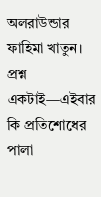অলরাউন্ডার ফাহিমা খাতুন। প্রশ্ন একটাই—এইবার কি প্রতিশোধের পালা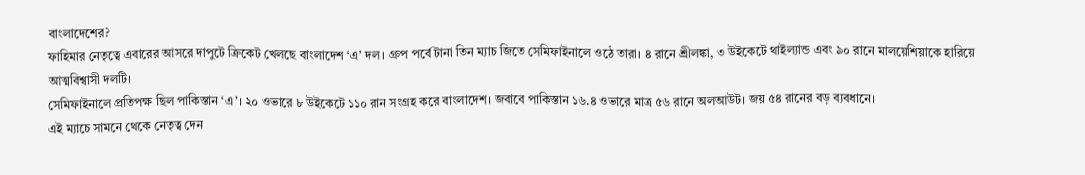বাংলাদেশের?
ফাহিমার নেতৃত্বে এবারের আসরে দাপুটে ক্রিকেট খেলছে বাংলাদেশ ‘এ’ দল। গ্রুপ পর্বে টানা তিন ম্যাচ জিতে সেমিফাইনালে ওঠে তারা। ৪ রানে শ্রীলঙ্কা, ৩ উইকেটে থাইল্যান্ড এবং ৯০ রানে মালয়েশিয়াকে হারিয়ে আত্মবিশ্বাসী দলটি।
সেমিফাইনালে প্রতিপক্ষ ছিল পাকিস্তান ‘এ’। ২০ ওভারে ৮ উইকেটে ১১০ রান সংগ্রহ করে বাংলাদেশ। জবাবে পাকিস্তান ১৬.৪ ওভারে মাত্র ৫৬ রানে অলআউট। জয় ৫৪ রানের বড় ব্যবধানে।
এই ম্যাচে সামনে থেকে নেতৃত্ব দেন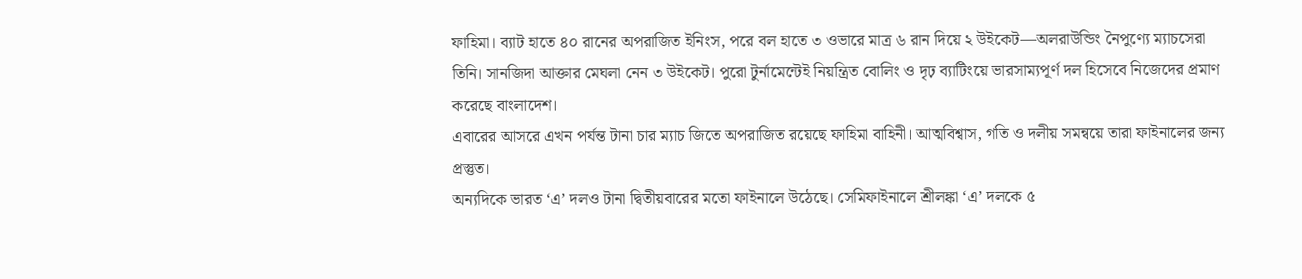ফাহিমা। ব্যাট হাতে ৪০ রানের অপরাজিত ইনিংস, পরে বল হাতে ৩ ওভারে মাত্র ৬ রান দিয়ে ২ উইকেট—অলরাউন্ডিং নৈপুণ্যে ম্যাচসেরা তিনি। সানজিদা আক্তার মেঘলা নেন ৩ উইকেট। পুরো টুর্নামেন্টেই নিয়ন্ত্রিত বোলিং ও দৃঢ় ব্যাটিংয়ে ভারসাম্যপূর্ণ দল হিসেবে নিজেদের প্রমাণ করেছে বাংলাদেশ।
এবারের আসরে এখন পর্যন্ত টানা চার ম্যাচ জিতে অপরাজিত রয়েছে ফাহিমা বাহিনী। আত্মবিশ্বাস, গতি ও দলীয় সমন্বয়ে তারা ফাইনালের জন্য প্রস্তুত।
অন্যদিকে ভারত ‘এ’ দলও টানা দ্বিতীয়বারের মতো ফাইনালে উঠেছে। সেমিফাইনালে শ্রীলঙ্কা ‘এ’ দলকে ৫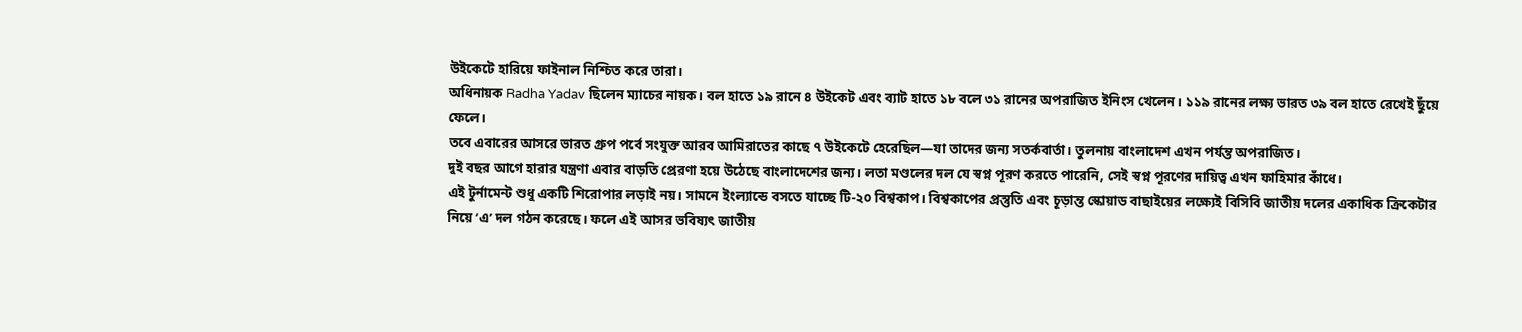উইকেটে হারিয়ে ফাইনাল নিশ্চিত করে তারা।
অধিনায়ক Radha Yadav ছিলেন ম্যাচের নায়ক। বল হাতে ১৯ রানে ৪ উইকেট এবং ব্যাট হাতে ১৮ বলে ৩১ রানের অপরাজিত ইনিংস খেলেন। ১১৯ রানের লক্ষ্য ভারত ৩৯ বল হাতে রেখেই ছুঁয়ে ফেলে।
তবে এবারের আসরে ভারত গ্রুপ পর্বে সংযুক্ত আরব আমিরাতের কাছে ৭ উইকেটে হেরেছিল—যা তাদের জন্য সতর্কবার্তা। তুলনায় বাংলাদেশ এখন পর্যন্ত অপরাজিত।
দুই বছর আগে হারার যন্ত্রণা এবার বাড়তি প্রেরণা হয়ে উঠেছে বাংলাদেশের জন্য। লতা মণ্ডলের দল যে স্বপ্ন পূরণ করতে পারেনি, সেই স্বপ্ন পূরণের দায়িত্ব এখন ফাহিমার কাঁধে।
এই টুর্নামেন্ট শুধু একটি শিরোপার লড়াই নয়। সামনে ইংল্যান্ডে বসতে যাচ্ছে টি-২০ বিশ্বকাপ। বিশ্বকাপের প্রস্তুতি এবং চূড়ান্ত স্কোয়াড বাছাইয়ের লক্ষ্যেই বিসিবি জাতীয় দলের একাধিক ক্রিকেটার নিয়ে ‘এ’ দল গঠন করেছে। ফলে এই আসর ভবিষ্যৎ জাতীয়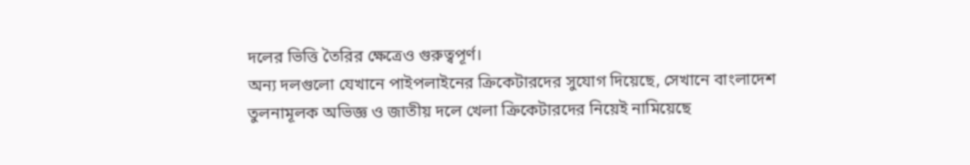দলের ভিত্তি তৈরির ক্ষেত্রেও গুরুত্বপূর্ণ।
অন্য দলগুলো যেখানে পাইপলাইনের ক্রিকেটারদের সুযোগ দিয়েছে, সেখানে বাংলাদেশ তুলনামূলক অভিজ্ঞ ও জাতীয় দলে খেলা ক্রিকেটারদের নিয়েই নামিয়েছে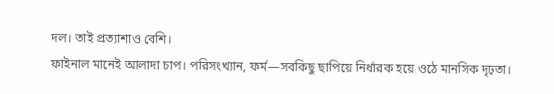দল। তাই প্রত্যাশাও বেশি।
ফাইনাল মানেই আলাদা চাপ। পরিসংখ্যান, ফর্ম—সবকিছু ছাপিয়ে নির্ধারক হয়ে ওঠে মানসিক দৃঢ়তা।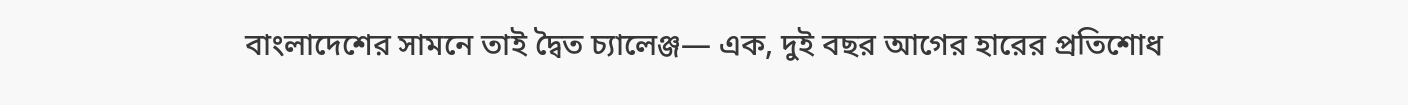বাংলাদেশের সামনে তাই দ্বৈত চ্যালেঞ্জ— এক, দুই বছর আগের হারের প্রতিশোধ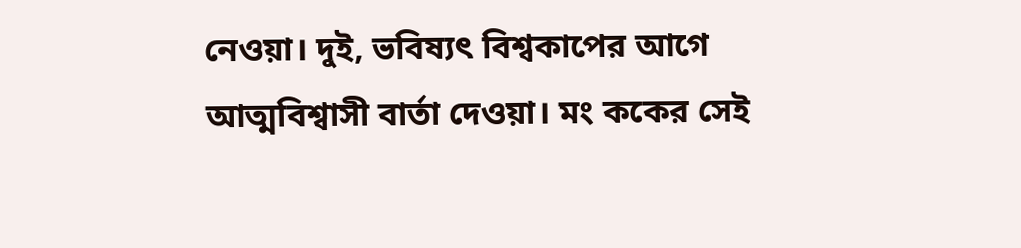নেওয়া। দুই, ভবিষ্যৎ বিশ্বকাপের আগে আত্মবিশ্বাসী বার্তা দেওয়া। মং ককের সেই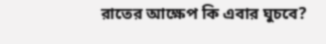রাতের আক্ষেপ কি এবার ঘুচবে?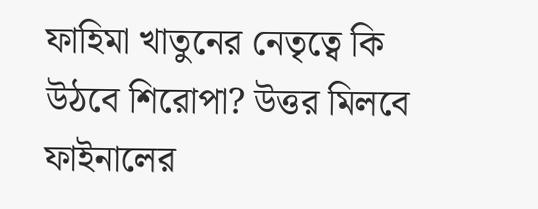ফাহিমা খাতুনের নেতৃত্বে কি উঠবে শিরোপা? উত্তর মিলবে ফাইনালের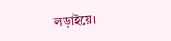লড়াইয়ে।